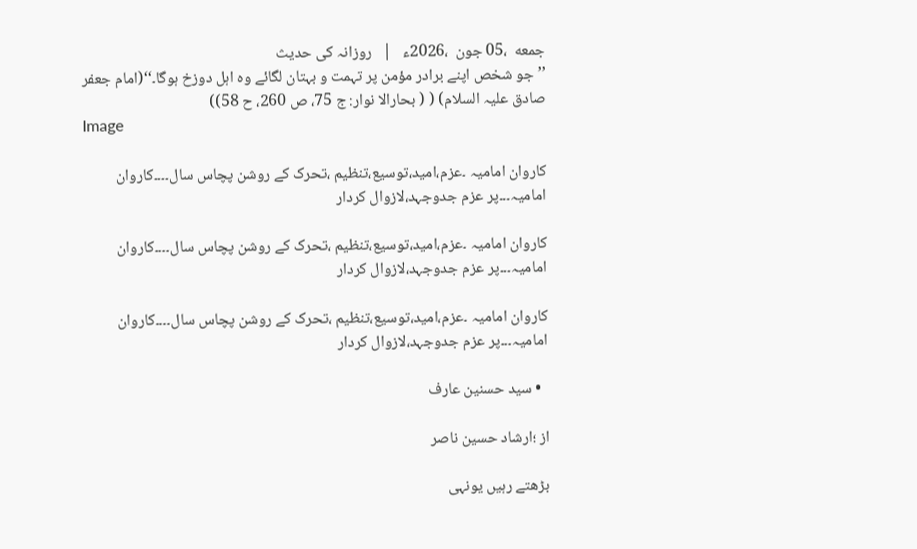جمعه  ،05 جون  ،2026ء   |   روزانہ کی حدیث
’’جو شخص اپنے برادر مؤمن پر تہمت و بہتان لگائے وہ اہل دوزخ ہوگا۔‘‘(امام جعفر صادق علیہ السلام) ( ( بحارالا نوار: ج 75، ص 260، ح 58))
Image

کاروان امامیہ ۔عزم،امید،توسیع،تنظیم ،تحرک کے روشن پچاس سال۔۔۔۔کاروان امامیہ۔۔۔پر عزم جدوجہد،لازوال کردار

کاروان امامیہ ۔عزم،امید،توسیع،تنظیم ،تحرک کے روشن پچاس سال۔۔۔۔کاروان امامیہ۔۔۔پر عزم جدوجہد،لازوال کردار

کاروان امامیہ ۔عزم،امید،توسیع،تنظیم ،تحرک کے روشن پچاس سال۔۔۔۔کاروان امامیہ۔۔۔پر عزم جدوجہد،لازوال کردار

  • سید حسنین عارف

از ؛ارشاد حسین ناصر

بڑھتے رہیں یونہی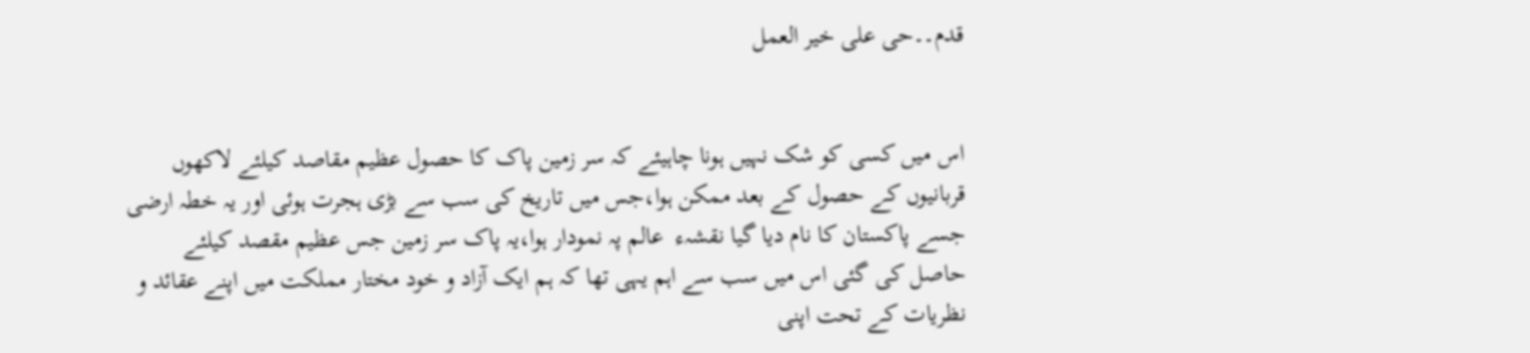قدم۔۔حی علی خیر العمل


اس میں کسی کو شک نہیں ہونا چاہیئے کہ سر زمین پاک کا حصول عظیم مقاصد کیلئے لاکھوں قربانیوں کے حصول کے بعد ممکن ہوا،جس میں تاریخ کی سب سے بڑی ہجرت ہوئی اور یہ خطہ ارضی جسے پاکستان کا نام دیا گیا نقشہء  عالم پہ نمودار ہوا،یہ پاک سر زمین جس عظیم مقصد کیلئے حاصل کی گئی اس میں سب سے اہم یہی تھا کہ ہم ایک آزاد و خود مختار مملکت میں اپنے عقائد و نظریات کے تحت اپنی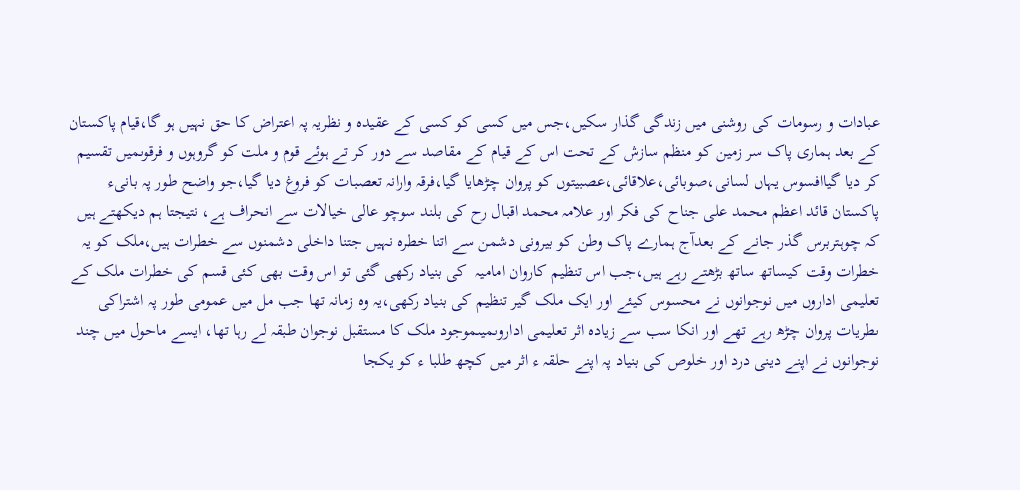عبادات و رسومات کی روشنی میں زندگی گذار سکیں،جس میں کسی کو کسی کے عقیدہ و نظریہ پہ اعتراض کا حق نہیں ہو گا،قیام پاکستان کے بعد ہماری پاک سر زمین کو منظم سازش کے تحت اس کے قیام کے مقاصد سے دور کر تے ہوئے قوم و ملت کو گروہوں و فرقوںمیں تقسیم کر دیا گیاافسوس یہاں لسانی،صوبائی،علاقائی،عصبیتوں کو پروان چڑھایا گیا،فرقہ وارانہ تعصبات کو فروغ دیا گیا،جو واضح طور پہ بانیء پاکستان قائد اعظم محمد علی جناح کی فکر اور علامہ محمد اقبال رح کی بلند سوچو عالی خیالات سے انحراف ہے، نتیجتا ہم دیکھتے ہیں کہ چوہتربرس گذر جانے کے بعدآج ہمارے پاک وطن کو بیرونی دشمن سے اتنا خطرہ نہیں جتنا داخلی دشمنوں سے خطرات ہیں،ملک کو یہ خطرات وقت کیساتھ ساتھ بڑھتے رہے ہیں،جب اس تنظیم کاروان امامیہ  کی بنیاد رکھی گئی تو اس وقت بھی کئی قسم کی خطرات ملک کے تعلیمی اداروں میں نوجوانوں نے محسوس کیئے اور ایک ملک گیر تنظیم کی بنیاد رکھی،یہ وہ زمانہ تھا جب مل میں عمومی طور پہ اشتراکی ںطریات پروان چڑھ رہے تھے اور انکا سب سے زیادہ اثر تعلیمی اداروںمیںموجود ملک کا مستقبل نوجوان طبقہ لے رہا تھا، ایسے ماحول میں چند نوجوانوں نے اپنے دینی درد اور خلوص کی بنیاد پہ اپنے حلقہ ء اثر میں کچھ طلبا ء کو یکجا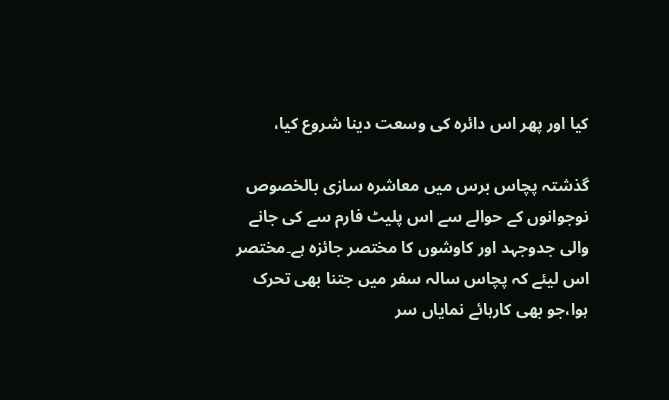کیا اور پھر اس دائرہ کی وسعت دینا شروع کیا،

گذشتہ پچاس برس میں معاشرہ سازی بالخصوص نوجوانوں کے حوالے سے اس پلیٹ فارم سے کی جانے والی جدوجہد اور کاوشوں کا مختصر جائزہ ہے۔مختصر اس لیئے کہ پچاس سالہ سفر میں جتنا بھی تحرک ہوا،جو بھی کارہائے نمایاں سر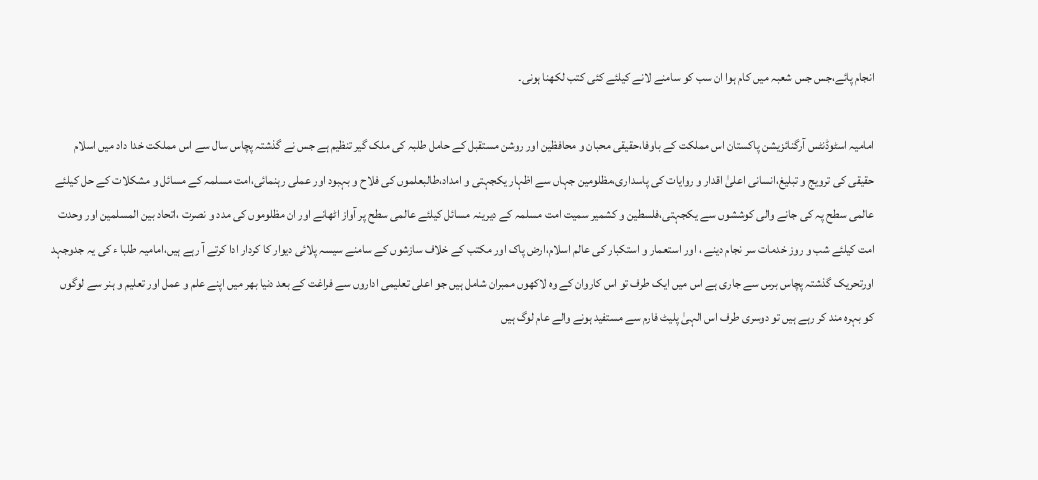انجام پائے،جس جس شعبہ میں کام ہوا ان سب کو سامنے لانے کیلئے کئی کتب لکھنا ہونی۔

امامیہ اسٹوڈنٹس آرگنائزیشن پاکستان اس مملکت کے باوفا،حقیقی محبان و محافظین اور روشن مستقبل کے حامل طلبہ کی ملک گیر تنظیم ہے جس نے گذشتہ پچاس سال سے اس مملکت خدا داد میں اسلام حقیقی کی ترویج و تبلیغ،انسانی اعلیٰ اقدار و روایات کی پاسداری،مظلومین جہاں سے اظہار یکجہتی و امداد،طالبعلموں کی فلاح و بہبود اور عملی رہنمائی،امت مسلمہ کے مسائل و مشکلات کے حل کیلئے عالمی سطح پہ کی جانے والی کوششوں سے یکجہتی،فلسطین و کشمیر سمیت امت مسلمہ کے دیرینہ مسائل کیلئے عالمی سطح پر آواز اٹھانے اور ان مظلوموں کی مدد و نصرت ،اتحاد بین المسلمین اور وحدت امت کیلئے شب و روز خدمات سر نجام دینے ، اور استعمار و استکبار کی عالم اسلام،ارض پاک اور مکتب کے خلاف سازشوں کے سامنے سیسہ پلائی دیوار کا کردار ادا کرتے آ رہے ہیں،امامیہ طلبا ء کی یہ جدوجہد اورتحریک گذشتہ پچاس برس سے جاری ہے اس میں ایک طرف تو اس کاروان کے وہ لاکھوں ممبران شامل ہیں جو اعلی تعلیمی اداروں سے فراغت کے بعد دنیا بھر میں اپنے علم و عمل اور تعلیم و ہنر سے لوگوں کو بہرہ مند کر رہے ہیں تو دوسری طرف اس الہیٰ پلیٹ فارم سے مستفید ہونے والے عام لوگ ہیں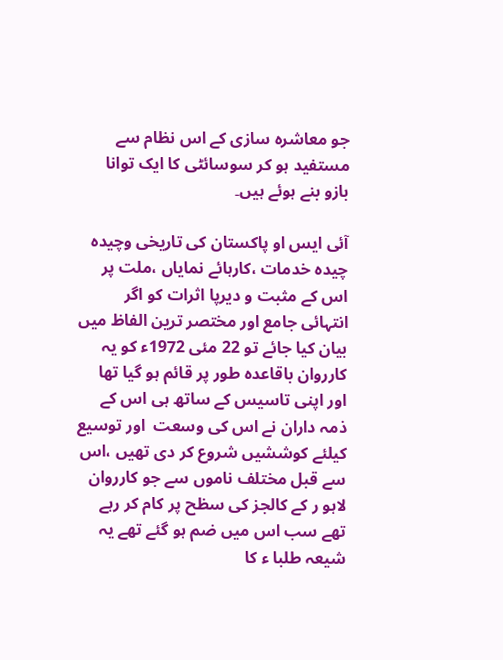جو معاشرہ سازی کے اس نظام سے مستفید ہو کر سوسائٹی کا ایک توانا بازو بنے ہوئے ہیں۔

آئی ایس او پاکستان کی تاریخی وچیدہ چیدہ خدمات ،کارہائے نمایاں ،ملت پر اس کے مثبت و دیرپا اثرات کو اگر انتہائی جامع اور مختصر ترین الفاظ میں بیان کیا جائے تو 22 مئی 1972ء کو یہ کارروان باقاعدہ طور پر قائم ہو گیا تھا اور اپنی تاسیس کے ساتھ ہی اس کے ذمہ داران نے اس کی وسعت  اور توسیع کیلئے کوششیں شروع کر دی تھیں ،اس سے قبل مختلف ناموں سے جو کارروان لاہو ر کے کالجز کی سظح پر کام کر رہے تھے سب اس میں ضم ہو گئے تھے یہ شیعہ طلبا ء کا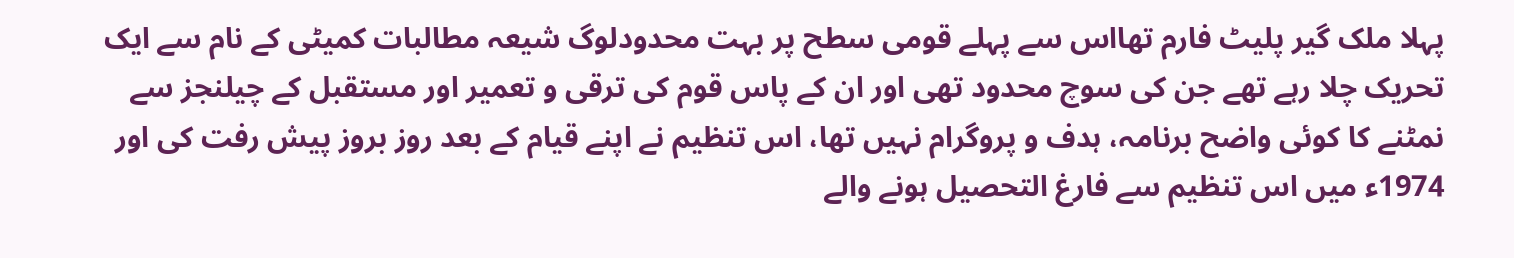پہلا ملک گیر پلیٹ فارم تھااس سے پہلے قومی سطح پر بہت محدودلوگ شیعہ مطالبات کمیٹی کے نام سے ایک تحریک چلا رہے تھے جن کی سوچ محدود تھی اور ان کے پاس قوم کی ترقی و تعمیر اور مستقبل کے چیلنجز سے نمٹنے کا کوئی واضح برنامہ، ہدف و پروگرام نہیں تھا، اس تنظیم نے اپنے قیام کے بعد روز بروز پیش رفت کی اور 1974ء میں اس تنظیم سے فارغ التحصیل ہونے والے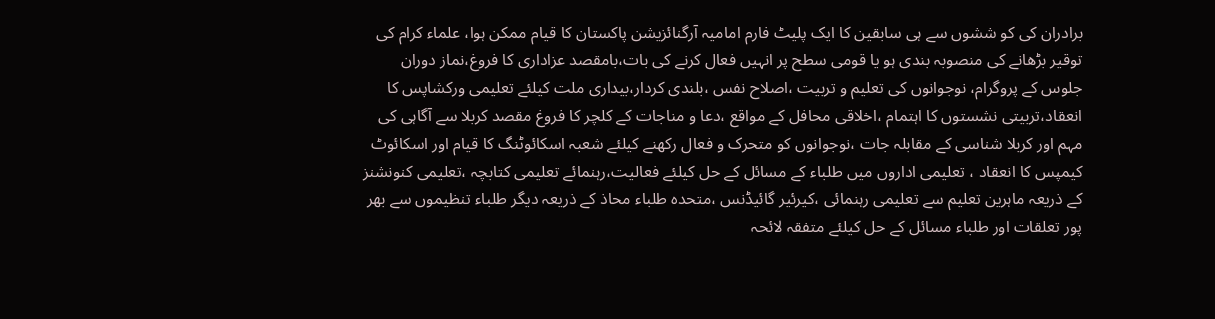برادران کی کو ششوں سے ہی سابقین کا ایک پلیٹ فارم امامیہ آرگنائزیشن پاکستان کا قیام ممکن ہوا، علماء کرام کی توقیر بڑھانے کی منصوبہ بندی ہو یا قومی سطح پر انہیں فعال کرنے کی بات،بامقصد عزاداری کا فروغ،نماز دوران جلوس کے پروگرام، نوجوانوں کی تعلیم و تربیت ،اصلاح نفس ،بلندی کردار،بیداری ملت کیلئے تعلیمی ورکشاپس کا انعقاد،تربیتی نشستوں کا اہتمام ،اخلاقی محافل کے مواقع ،دعا و مناجات کے کلچر کا فروغ مقصد کربلا سے آگاہی کی مہم اور کربلا شناسی کے مقابلہ جات ،نوجوانوں کو متحرک و فعال رکھنے کیلئے شعبہ اسکائوٹنگ کا قیام اور اسکائوٹ کیمپس کا انعقاد ، تعلیمی اداروں میں طلباء کے مسائل کے حل کیلئے فعالیت،رہنمائے تعلیمی کتابچہ ،تعلیمی کنونشنز کے ذریعہ ماہرین تعلیم سے تعلیمی رہنمائی ،کیرئیر گائیڈنس ،متحدہ طلباء محاذ کے ذریعہ دیگر طلباء تنظیموں سے بھر پور تعلقات اور طلباء مسائل کے حل کیلئے متفقہ لائحہ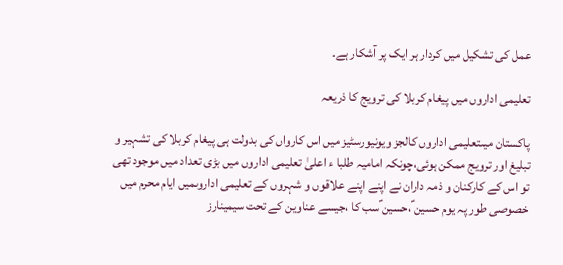عمل کی تشکیل میں کردار ہر ایک پر آشکار ہے۔

تعلیمی اداروں میں پیغام کربلا کی ترویج کا ذریعہ

پاکستان میںتعلیمی اداروں کالجز ویونیورسٹیز میں اس کارواں کی بدولت ہی پیغام کربلا کی تشہیر و تبلیغ اور ترویج ممکن ہوئی،چونکہ امامیہ طلبا ء اعلیٰ تعلیمی اداروں میں بڑی تعداد میں موجود تھی تو اس کے کارکنان و ذمہ داران نے اپنے اپنے علاقوں و شہروں کے تعلیمی اداروںمیں ایام محرم میں خصوصی طور پہ یوم حسین ؑ،حسین ؑسب کا ،جیسے عناوین کے تحت سیمینارز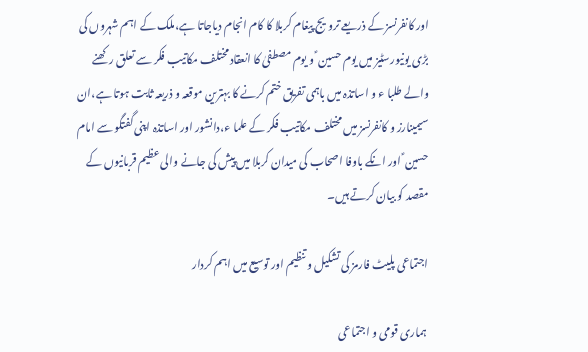اور کانفرنسز کے ذریعے ترویج پیغام کربلا کا کام انجام دیاجاتا ہے،ملک کے اہم شہروں کی بڑی یونیورسٹیز میں یوم حسین ؑ و یوم مصطفیٰ کا انعقاد مختلف مکاتیب فکر سے تعلق رکھنے والے طلبا ء و اساتذہ میں باہمی تفریق ختم کرنے کا بہترین موقعہ و ذریعہ ثابت ہوتا ہے،ان سیمینارز و کانفرنسز میں مختلف مکاتیب فکر کے علما ء،دانشور اور اساتذہ اپنی گفتگو سے امام حسین ؑ اور انکے باوفا اصحاب کی میدان کربلا میں پیش کی جانے والی عظیم قربانیوں کے مقصد کو بیان کرتے ہیں۔

اجتماعی پلیٹ فارمز کی تشکیل و تنظیم اور توسیع میں اہم کردار

 ہماری قومی و اجتماعی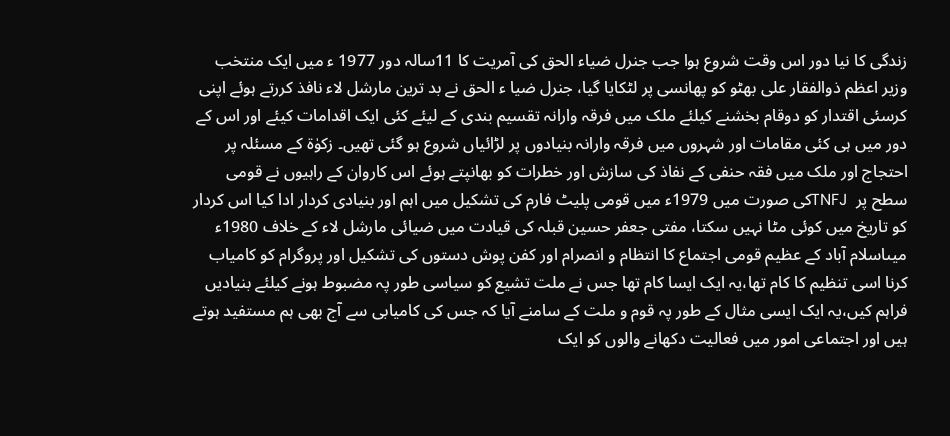زندگی کا نیا دور اس وقت شروع ہوا جب جنرل ضیاء الحق کی آمریت کا 11سالہ دور 1977 ء میں ایک منتخب وزیر اعظم ذوالفقار علی بھٹو کو پھانسی پر لٹکایا گیا، جنرل ضیا ء الحق نے بد ترین مارشل لاء نافذ کررتے ہوئے اپنی کرسئی اقتدار کو دوقام بخشنے کیلئے ملک میں فرقہ وارانہ تقسیم بندی کے لیئے کئی ایک اقدامات کیئے اور اس کے دور میں ہی کئی مقامات اور شہروں میں فرقہ وارانہ بنیادوں پر لڑائیاں شروع ہو گئی تھیں۔ زکوٰۃ کے مسئلہ پر احتجاج اور ملک میں فقہ حنفی کے نفاذ کی سازش اور خطرات کو بھانپتے ہوئے اس کاروان کے راہیوں نے قومی سطح پر  TNFJکی صورت میں 1979ء میں قومی پلیٹ فارم کی تشکیل میں اہم اور بنیادی کردار ادا کیا اس کردار کو تاریخ میں کوئی مٹا نہیں سکتا، مفتی جعفر حسین قبلہ کی قیادت میں ضیائی مارشل لاء کے خلاف 1980ء میںاسلام آباد کے عظیم قومی اجتماع کا انتظام و انصرام اور کفن پوش دستوں کی تشکیل اور پروگرام کو کامیاب کرنا اسی تنظیم کا کام تھا،یہ ایک ایسا کام تھا جس نے ملت تشیع کو سیاسی طور پہ مضبوط ہونے کیلئے بنیادیں فراہم کیں،یہ ایک ایسی مثال کے طور پہ قوم و ملت کے سامنے آیا کہ جس کی کامیابی سے آج بھی ہم مستفید ہوتے ہیں اور اجتماعی امور میں فعالیت دکھانے والوں کو ایک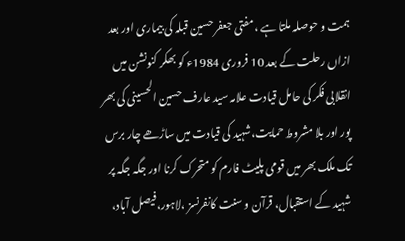ہمت و حوصلہ ملتا ہے ،مفتی جعفر حسین قبلہ کی بیماری اور بعد ازاں رحلت کے بعد 10 فروری 1984ء کو بھکر کنونشن میں انقلابی فکر کی حامل قیادت علامہ سید عارف حسین الحسینی کی بھر پور اور بلا مشروط حمایت،شہید کی قیادت میں ساڑھے چار برس تک ملک بھر میں قومی پلیٹ فارم کو متحرک کرنا اور جگہ جگہ پر شہید کے استقبال، قرآن و سنت کانفرنسز ،لاہور،فیصل آباد،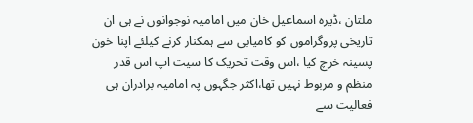ملتان ،ڈیرہ اسماعیل خان میں امامیہ نوجوانوں نے ہی ان تاریخی پروگراموں کو کامیابی سے ہمکنار کرنے کیلئے اپنا خون پسینہ خرچ کیا ،اس وقت تحریک کا سیت اپ اس قدر منظم و مربوط نہیں تھا،اکثر جگہوں پہ امامیہ برادران ہی فعالیت سے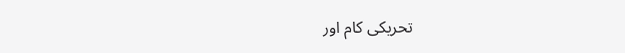تحریکی کام اور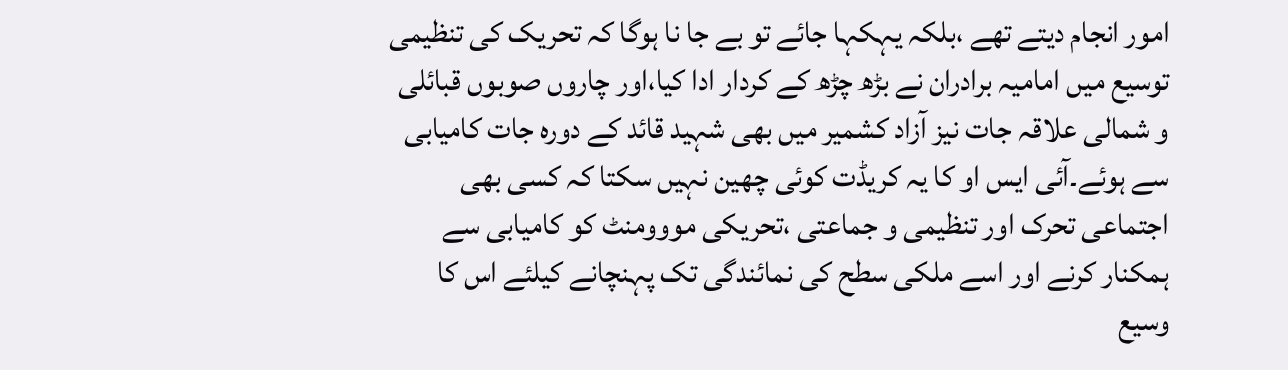امور انجام دیتے تھے ،بلکہ یہکہا جائے تو بے جا نا ہوگا کہ تحریک کی تنظیمی توسیع میں امامیہ برادران نے بڑھ چڑھ کے کردار ادا کیا،اور چاروں صوبوں قبائلی و شمالی علاقہ جات نیز آزاد کشمیر میں بھی شہید قائد کے دورہ جات کامیابی سے ہوئے۔آئی ایس او کا یہ کریڈت کوئی چھین نہیں سکتا کہ کسی بھی اجتماعی تحرک اور تنظیمی و جماعتی ،تحریکی مووومنٹ کو کامیابی سے ہمکنار کرنے اور اسے ملکی سطح کی نمائندگی تک پہنچانے کیلئے اس کا وسیع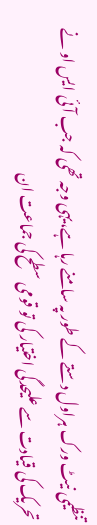تنظیمی نیٹ ورک ہراول دستے کے طور پہ سامنے رہا ہے،یہی وجہ تھی کہ جب آئی ایس او نے تحریک کی قیادت سے علیحدگی اختیار کی تو قومی سطح کی جماعت ان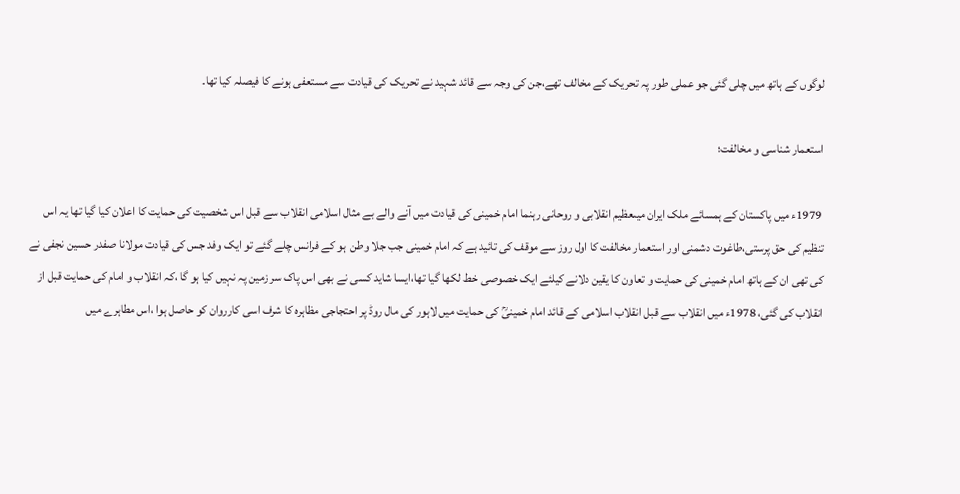لوگوں کے ہاتھ میں چلی گئی جو عملی طور پہ تحریک کے مخالف تھے،جن کی وجہ سے قائد شہید نے تحریک کی قیادت سے مستعفی ہونے کا فیصلہ کیا تھا۔

استعمار شناسی و مخالفت؛

 1979ء میں پاکستان کے ہمسائے ملک ایران میںعظیم انقلابی و روحانی رہنما امام خمینی کی قیادت میں آنے والے بے مثال اسلامی انقلاب سے قبل اس شخصیت کی حمایت کا اعلان کیا گیا تھا یہ اس تنظیم کی حق پرستی،طاغوت دشمنی اور استعمار مخالفت کا اول روز سے موقف کی تائید ہے کہ امام خمینی جب جلا وطن  ہو کے فرانس چلے گئے تو ایک وفد جس کی قیادت مولانا صفدر حسین نجفی نے کی تھی ان کے ہاتھ امام خمینی کی حمایت و تعاون کا یقین دلانے کیلئے ایک خصوصی خط لکھا گیا تھا،ایسا شاید کسی نے بھی اس پاک سر زمین پہ نہیں کیا ہو گا ،کہ انقلاب و امام کی حمایت قبل از انقلاب کی گئی، 1978ء میں انقلاب سے قبل انقلاب اسلامی کے قائد امام خمینیؒ کی حمایت میں لاہور کی مال روڈ پر احتجاجی مظاہرہ کا شرف اسی کارروان کو حاصل ہوا ،اس مطاہرے میں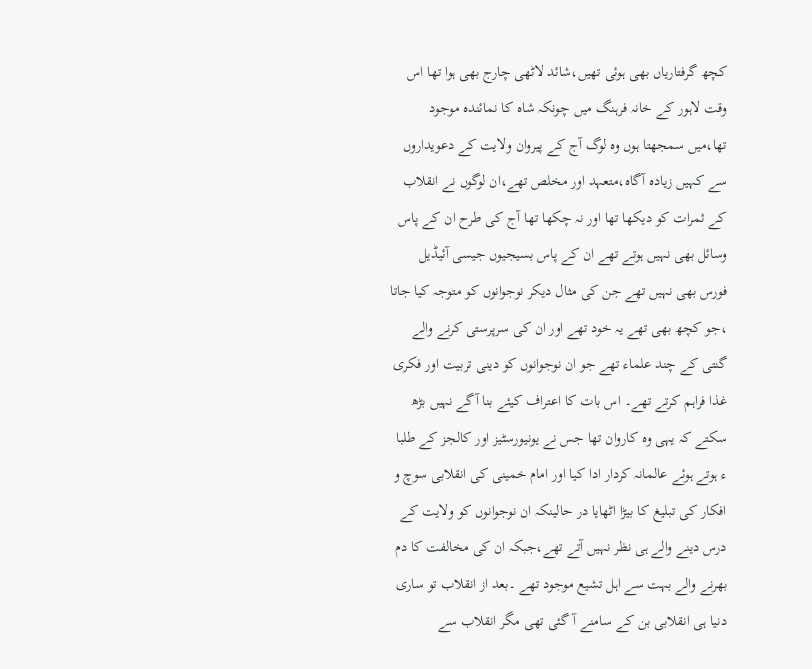کچھ گرفتاریاں بھی ہوئی تھیں،شائد لاٹھی چارج بھی ہوا تھا اس وقت لاہور کے خانہ فرہنگ میں چونکہ شاہ کا نمائندہ موجود تھا،میں سمجھتا ہوں وہ لوگ آج کے پیروان ولایت کے دعویداروں سے کہیں زیادہ آگاہ،متعہد اور مخلص تھے،ان لوگوں نے انقلاب کے ثمرات کو دیکھا تھا اور نہ چکھا تھا آج کی طرح ان کے پاس وسائل بھی نہیں ہوتے تھے ان کے پاس بسیجیوں جیسی آئیڈیل فورس بھی نہیں تھے جن کی مثال دیکر نوجوانوں کو متوجہ کیا جاتا ،جو کچھ بھی تھے یہ خود تھے اور ان کی سرپرستی کرنے والے گنتی کے چند علماء تھے جو ان نوجوانوں کو دینی تربیت اور فکری غذا فراہم کرتے تھے۔ اس بات کا اعتراف کیئے بنا آگے نہیں بڑھ سکتے کہ یہی وہ کاروان تھا جس نے یونیورسٹیز اور کالجز کے طلبا ء ہوتے ہوئے عالمانہ کردار ادا کیا اور امام خمینی کی انقلابی سوچ و افکار کی تبلیغ کا بیڑا اٹھایا در حالینکہ ان نوجوانوں کو ولایت کے درس دینے والے ہی نظر نہیں آتے تھے،جبکہ ان کی مخالفت کا دم بھرنے والے بہت سے اہل تشیع موجود تھے ۔بعد از انقلاب تو ساری دنیا ہی انقلابی بن کے سامنے آ گئی تھی مگر انقلاب سے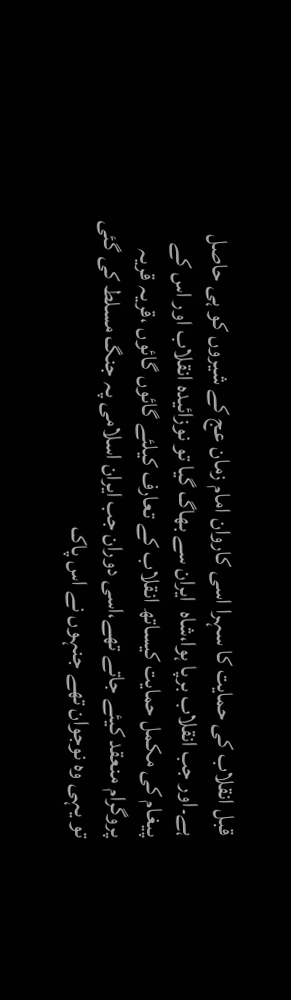قبل انقلاب کی حمایت کا سہرا اسی کاروان امام زمان عج کے شیروں کو ہی حاصل ہے۔اور جب انقلاب برپا ہوا،شاہ  ایران سے بھاگ گیا تو نوزائیدہ انقلاب اور اس کے پیغام کی مکمل حمایت کیساتھ انقلاب کے تعارف کیلئے گائوں گائوں ،قریہ قریہ پروگرام منعقد کیئے جاتے تھے،اسی دوران جب ایران اسلامی پہ جنگ مسلط کی گئی تو یہی وہ نوجوان تھے جنہوں نے اس پاک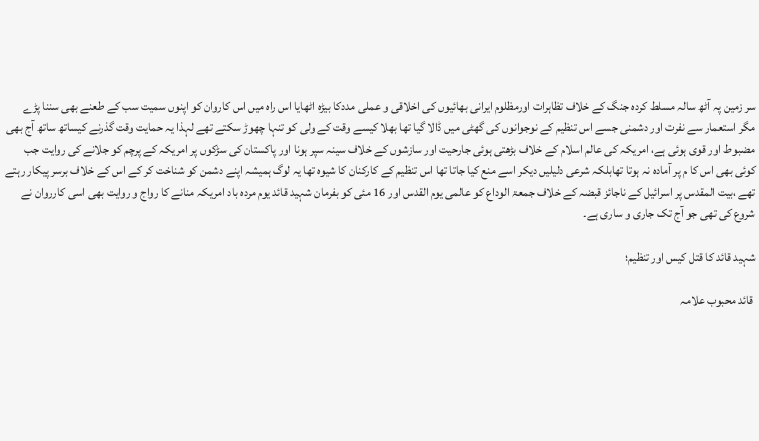سر زمین پہ آٹھ سالہ مسلط کردہ جنگ کے خلاف تظاہرات اورمظلوم ایرانی بھائیوں کی اخلاقی و عملی مددکا بیڑہ اٹھایا اس راہ میں اس کاروان کو اپنوں سمیت سب کے طعنے بھی سننا پڑے مگر استعمار سے نفرت اور دشمنی جسے اس تنظیم کے نوجوانوں کی گھٹی میں ڈالا گیا تھا بھلا کیسے وقت کے ولی کو تنہا چھوڑ سکتے تھے لہذا یہ حمایت وقت گذرنے کیساتھ ساتھ آج بھی مضبوط اور قوی ہوئی ہے، امریکہ کی عالم اسلام کے خلاف بڑھتی ہوئی جارحیت اور سازشوں کے خلاف سینہ سپر ہونا اور پاکستان کی سڑکوں پر امریکہ کے پرچم کو جلانے کی روایت جب کوئی بھی اس کا م پر آمادہ نہ ہوتا تھابلکہ شرعی دلیلیں دیکر اسے منع کیا جاتا تھا اس تنظیم کے کارکنان کا شیوہ تھا یہ لوگ ہمیشہ اپنے دشمن کو شناخت کر کے اس کے خلاف برسر پیکار رہتے تھے ،بیت المقدس پر اسرائیل کے ناجائز قبضہ کے خلاف جمعۃ الوداع کو عالمی یوم القدس اور 16 مئی کو بفرمان شہید قائد یوم مردہ باد امریکہ منانے کا رواج و روایت بھی اسی کارروان نے شروع کی تھی جو آج تک جاری و ساری ہے۔

شہید قائد کا قتل کیس اور تنظیم؛

 قائد محبوب علامہ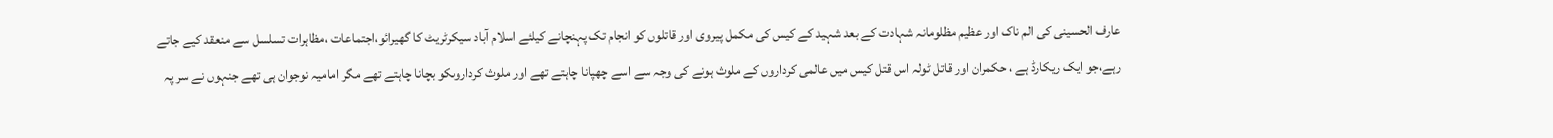عارف الحسینی کی الم ناک اور عظیم مظلومانہ شہادت کے بعد شہید کے کیس کی مکمل پیروی اور قاتلوں کو انجام تک پہنچانے کیلئے اسلام آباد سیکرٹریٹ کا گھیرائو،اجتماعات ،مظاہرات تسلسل سے منعقد کیے جاتے رہے،جو ایک ریکارڈ ہے ، حکمران اور قاتل ٹولہ اس قتل کیس میں عالمی کرداروں کے ملوث ہونے کی وجہ سے اسے چھپانا چاہتے تھے اور ملوث کرداروںکو بچانا چاہتے تھے مگر امامیہ نوجوان ہی تھے جنہوں نے سر پہ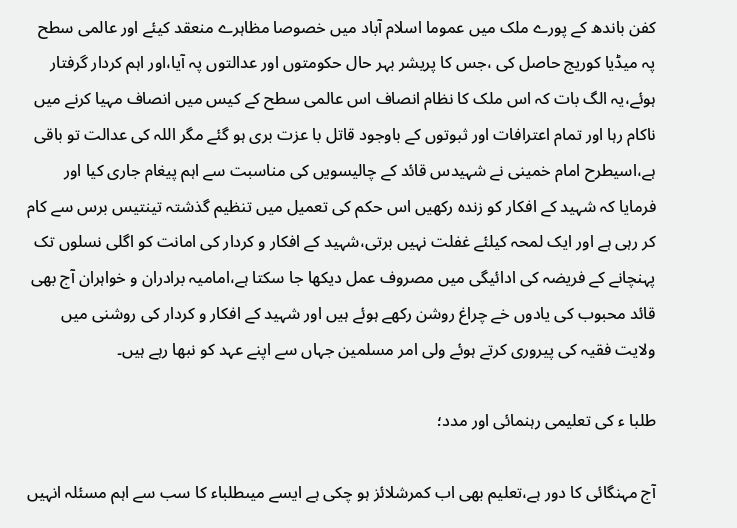کفن باندھ کے پورے ملک میں عموما اسلام آباد میں خصوصا مظاہرے منعقد کیئے اور عالمی سطح پہ میڈیا کوریج حاصل کی ،جس کا پریشر بہر حال حکومتوں اور عدالتوں پہ آیا،اور اہم کردار گرفتار ہوئے،یہ الگ بات کہ اس ملک کا نظام انصاف اس عالمی سطح کے کیس میں انصاف مہیا کرنے میں ناکام رہا اور تمام اعترافات اور ثبوتوں کے باوجود قاتل با عزت بری ہو گئے مگر اللہ کی عدالت تو باقی ہے،اسیطرح امام خمینی نے شہیدس قائد کے چالیسویں کی مناسبت سے اہم پیغام جاری کیا اور فرمایا کہ شہید کے افکار کو زندہ رکھیں اس حکم کی تعمیل میں تنظیم گذشتہ تینتیس برس سے کام کر رہی ہے اور ایک لمحہ کیلئے غفلت نہیں برتی،شہید کے افکار و کردار کی امانت کو اگلی نسلوں تک پہنچانے کے فریضہ کی ادائیگی میں مصروف عمل دیکھا جا سکتا ہے،امامیہ برادران و خواہران آج بھی قائد محبوب کی یادوں خے چراغ روشن رکھے ہوئے ہیں اور شہید کے افکار و کردار کی روشنی میں ولایت فقیہ کی پیروری کرتے ہوئے ولی امر مسلمین جہاں سے اپنے عہد کو نبھا رہے ہیں۔

طلبا ء کی تعلیمی رہنمائی اور مدد؛

آج مہنگائی کا دور ہے،تعلیم بھی اب کمرشلائز ہو چکی ہے ایسے میںطلباء کا سب سے اہم مسئلہ انہیں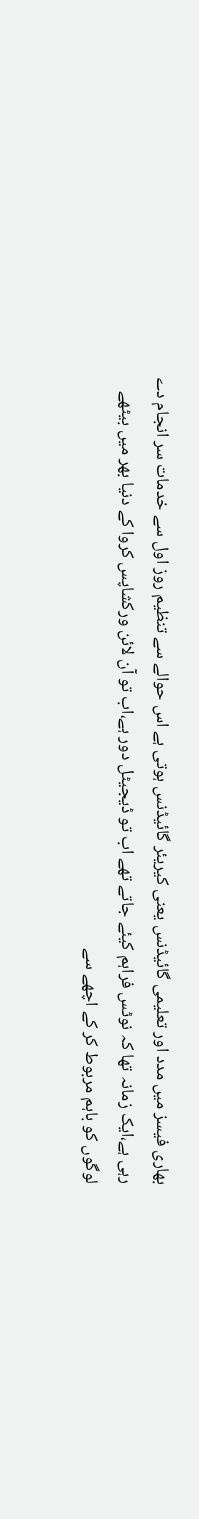بھاری فیسز میں مدد اور تعلیمی گائیڈنس یعنی کیریئر گائیڈنس ہوتی ہے اس حوالے سے تنظیم روز اول سے خدمات سر انجام دے رہی ہے،ایک زمانہ تھا کہ نوٹس فراہم کیئے جاتے تھے اب تو ڈیجیٹل دور ہے،اب تو آن لائن ورکشاپس کروا کے دنیا بھر میں بیٹھے لوگوں کو باہم مربوط کر کے اچھے سے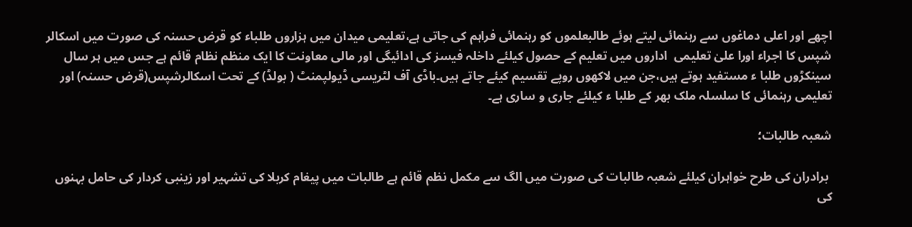اچھے اور اعلی دماغوں سے رہنمائی لیتے ہوئے طالبعلموں کو رہنمائی فراہم کی جاتی ہے،تعلیمی میدان میں ہزاروں طلباء کو قرض حسنہ کی صورت میں اسکالر شپس کا اجراء اورا علیٰ تعلیمی  اداروں میں تعلیم کے حصول کیلئے داخلہ فیسز کی ادائیگی اور مالی معاونت کا ایک منظم نظام قائم ہے جس میں ہر سال سینکڑوں طلبا ء مستفید ہوتے ہیں،جن میں لاکھوں روپے تقسیم کیئے جاتے ہیں۔باڈی آف لٹریسی ڈیولپمنٹ ( بولڈ) کے تحت اسکالرشپس(قرض حسنہ) اور تعلیمی رہنمائی کا سلسلہ ملک بھر کے طلبا ء کیلئے جاری و ساری ہے۔

شعبہ طالبات؛

 برادران کی طرح خواہران کیلئے شعبہ طالبات کی صورت میں الگ سے مکمل نظم قائم ہے طالبات میں پیغام کربلا کی تشہیر اور زینبی کردار کی حامل بہنوں کی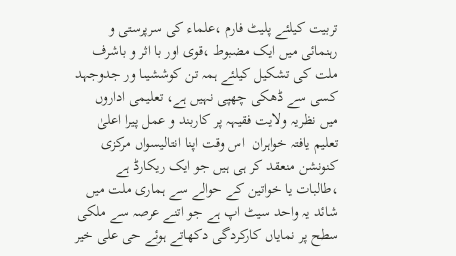تربیت کیلئے پلیٹ فارم ،علماء کی سرپرستی و رہنمائی میں ایک مضبوط ،قوی اور با اثر و باشرف ملت کی تشکیل کیلئے ہمہ تن کوششیںا ور جدوجہد کسی سے ڈھکی چھپی نہیں ہے، تعلیمی اداروں میں نظریہ ولایت فقیہہ پر کاربند و عمل پیرا اعلیٰ تعلیم یافتہ خواہران  اس وقت اپنا انتالیسواں مرکزی کنونشن منعقد کر ہی ہیں جو ایک ریکارڈ ہے ،طالبات یا خواتین کے حوالے سے ہماری ملت میں شائد یہ واحد سیٹ اپ ہے جو اتنے عرصہ سے ملکی سطح پر نمایاں کارکردگی دکھاتے ہوئے حی علی خیر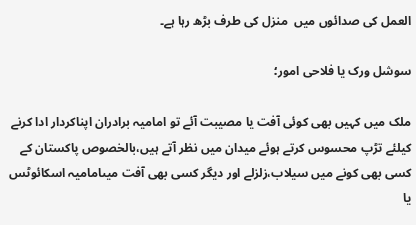العمل کی صدائوں میں  منزل کی طرف بڑھ رہا ہے۔

سوشل ورک یا فلاحی امور؛

ملک میں کہیں بھی کوئی آفت یا مصیبت آئے تو امامیہ برادران اپناکردار ادا کرنے کیلئے تڑپ محسوس کرتے ہوئے میدان میں نظر آتے ہیں،بالخصوص پاکستان کے کسی بھی کونے میں سیلاب،زلزلے اور دیگر کسی بھی آفت میںامامیہ اسکائوٹس یا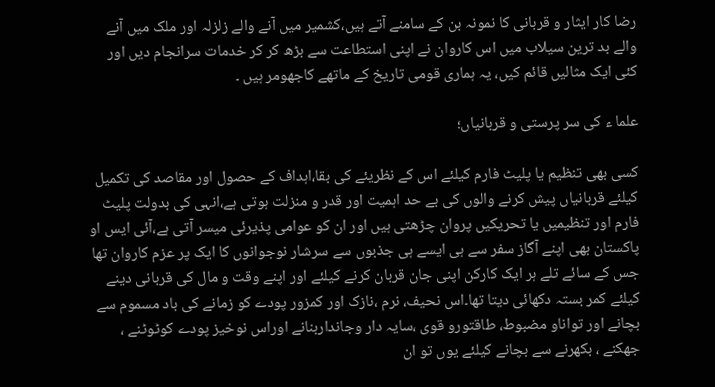رضا کار ایثار و قربانی کا نمونہ بن کے سامنے آتے ہیں،کشمیر میں آنے والے زلزلہ اور ملک میں آنے والے بد ترین سیلاب میں اس کاروان نے اپنی استطاعت سے بڑھ کر کر خدمات سرانجام دیں اور کئی ایک مثالیں قائم کیں، یہ ہماری قومی تاریخ کے ماتھے کاجھومر ہیں ۔

علما ء کی سر پرستی و قربانیاں؛

کسی بھی تنظیم یا پلیٹ فارم کیلئے اس کے نظریئے کی بقا،اہداف کے حصول اور مقاصد کی تکمیل کیلئے قربانیاں پیش کرنے والوں کی بے حد اہمیت اور قدر و منزلت ہوتی ہے،انہی کی بدولت پلیٹ فارم اور تنظیمیں یا تحریکیں پروان چڑھتی ہیں اور ان کو عوامی پذیرئی میسر آتی ہے،آئی ایس او پاکستان بھی اپنے آگاز سفر سے ہی ایسے ہی جذبوں سے سرشار نوجوانوں کا ایک پر عزم کاروان تھا جس کے سائے تلے ہر ایک کارکن اپنی جان قربان کرنے کیلئے اور اپنے وقت و مال کی قربانی دینے کیلئے کمر بستہ دکھائی دیتا تھا۔اس نحیف، نرم ،نازک اور کمزور پودے کو زمانے کی باد مسموم سے بچانے اور تواناو مضبوط، طاقتورو قوی ،سایہ دار وجانداربنانے اوراس نوخیز پودے کوٹوٹنے ، جھکنے ، بکھرنے سے بچانے کیلئے یوں تو ان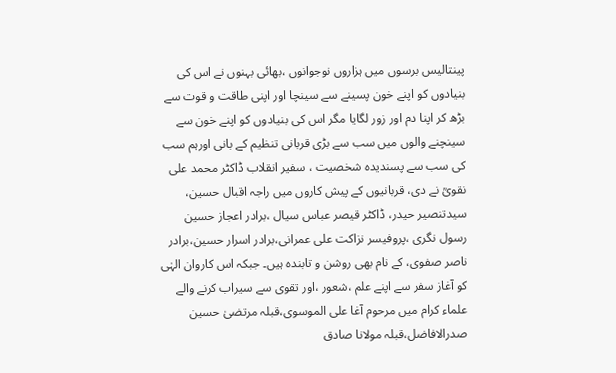پینتالیس برسوں میں ہزاروں نوجوانوں ،بھائی بہنوں نے اس کی بنیادوں کو اپنے خون پسینے سے سینچا اور اپنی طاقت و قوت سے بڑھ کر اپنا دم اور زور لگایا مگر اس کی بنیادوں کو اپنے خون سے سینچنے والوں میں سب سے بڑی قربانی تنظیم کے بانی اورہم سب کی سب سے پسندیدہ شخصیت ، سفیر انقلاب ڈاکٹر محمد علی نقویؒ نے دی، قربانیوں کے پیش کاروں میں راجہ اقبال حسین، سیدتنصیر حیدر، ڈاکٹر قیصر عباس سیال ،برادر اعجاز حسین رسول نگری ،پروفیسر نزاکت علی عمرانی،برادر اسرار حسین،برادر ناصر صفوی، کے نام بھی روشن و تابندہ ہیں۔ جبکہ اس کاروان الہٰی کو آغاز سفر سے اپنے علم ،شعور ،اور تقوی سے سیراب کرنے والے علماء کرام میں مرحوم آغا علی الموسوی،قبلہ مرتضیٰ حسین صدرالافاضل،قبلہ مولانا صادق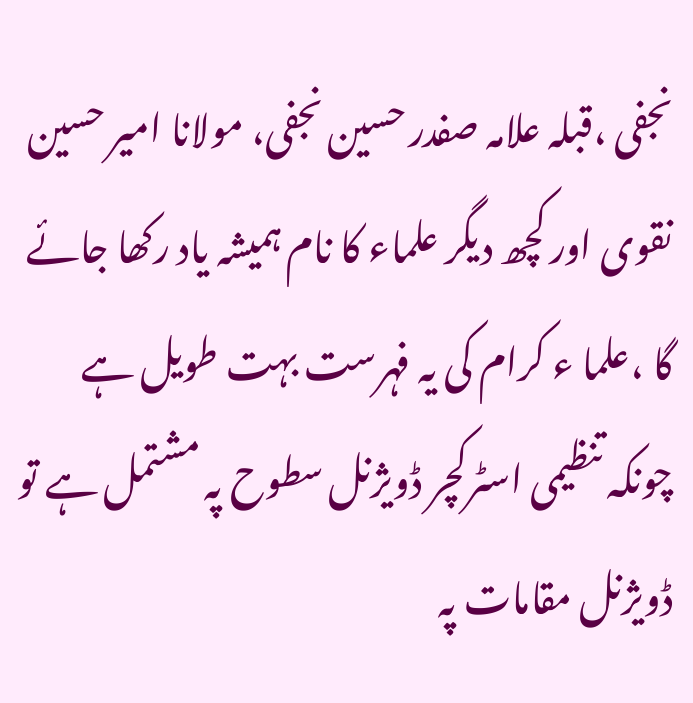نجفی ،قبلہ علامہ صفدر حسین نجفی، مولانا امیر حسین نقوی اور کچھ دیگر علماء کا نام ہمیشہ یاد رکھا جائے گا ،علما ء کرام کی یہ فہرست بہت طویل ہے چونکہ تنظیمی اسٹرکچر ڈویژنل سطوح پہ مشتمل ہے تو ڈویژنل مقامات پہ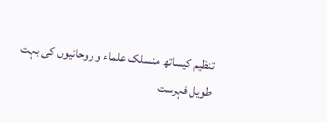تنظیم کیساتھ منسلک علماء و روحانیوں کی بہت طویل فہرست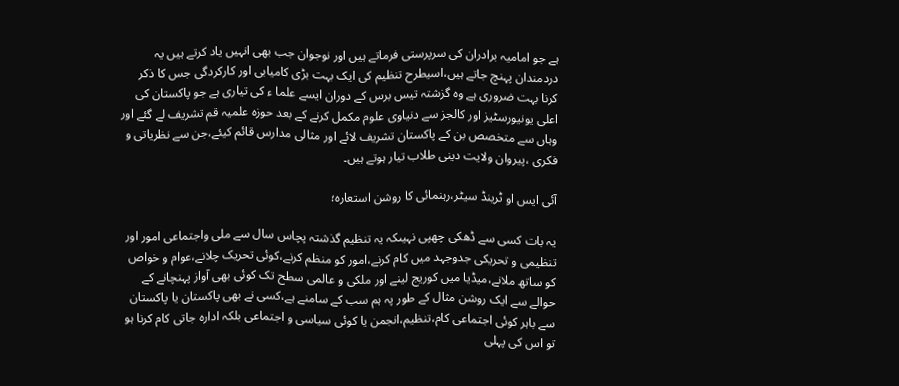ہے جو امامیہ برادران کی سرپرستی فرماتے ہیں اور نوجوان جب بھی انہیں یاد کرتے ہیں یہ دردمندان پہنچ جاتے ہیں،اسیطرح تنظیم کی ایک بہت بڑی کامیابی اور کارکردگی جس کا ذکر کرنا بہت ضروری ہے وہ گزشتہ تیس برس کے دوران ایسے علما ء کی تیاری ہے جو پاکستان کی اعلی یونیورسٹیز اور کالجز سے دنیاوی علوم مکمل کرنے کے بعد حوزہ علمیہ قم تشریف لے گئے اور وہاں سے متخصص بن کے پاکستان تشریف لائے اور مثالی مدارس قائم کیئے،جن سے نظریاتی و فکری ،پیروان ولایت دینی طلاب تیار ہوتے ہیں۔

آئی ایس او ٹرینڈ سیٹر،رہنمائی کا روشن استعارہ؛

یہ بات کسی سے ڈھکی چھپی نہیںکہ یہ تنظیم گذشتہ پچاس سال سے ملی واجتماعی امور اور تنظیمی و تحریکی جدوجہد میں کام کرنے،امور کو منظم کرنے،کوئی تحریک چلانے،عوام و خواص کو ساتھ ملانے،میڈیا میں کوریج لینے اور ملکی و عالمی سطح تک کوئی بھی آواز پہنچانے کے حوالے سے ایک روشن مثال کے طور پہ ہم سب کے سامنے ہے،کسی نے بھی پاکستان یا پاکستان سے باہر کوئی اجتماعی کام،تنظیم،انجمن یا کوئی سیاسی و اجتماعی بلکہ ادارہ جاتی کام کرنا ہو تو اس کی پہلی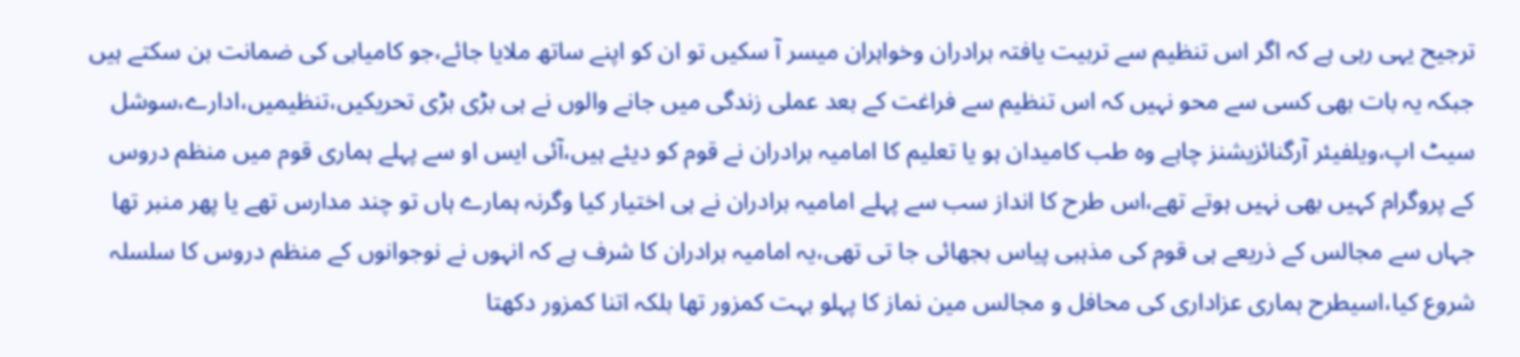ترجیح یہی رہی ہے کہ اگر اس تنظیم سے تربیت یافتہ برادران وخواہران میسر آ سکیں تو ان کو اپنے ساتھ ملایا جائے،جو کامیابی کی ضمانت بن سکتے ہیں جبکہ یہ بات بھی کسی سے محو نہیں کہ اس تنظیم سے فراغت کے بعد عملی زندگی میں جانے والوں نے ہی بڑی بڑی تحریکیں،تنظیمیں،ادارے،سوشل سیٹ اپ،ویلفیئر آرگنائزیشنز چاہے وہ طب کامیدان ہو یا تعلیم کا امامیہ برادران نے قوم کو دیئے ہیں،آئی ایس او سے پہلے ہماری قوم میں منظم دروس کے پروگرام کہیں بھی نہیں ہوتے تھے،اس طرح کا انداز سب سے پہلے امامیہ برادران نے ہی اختیار کیا وگرنہ ہمارے ہاں تو چند مدارس تھے یا پھر منبر تھا جہاں سے مجالس کے ذریعے ہی قوم کی مذہبی پیاس بجھائی جا تی تھی،یہ امامیہ برادران کا شرف ہے کہ انہوں نے نوجوانوں کے منظم دروس کا سلسلہ شروع کیا،اسیطرح ہماری عزاداری کی محافل و مجالس مین نماز کا پہلو بہت کمزور تھا بلکہ اتنا کمزور دکھتا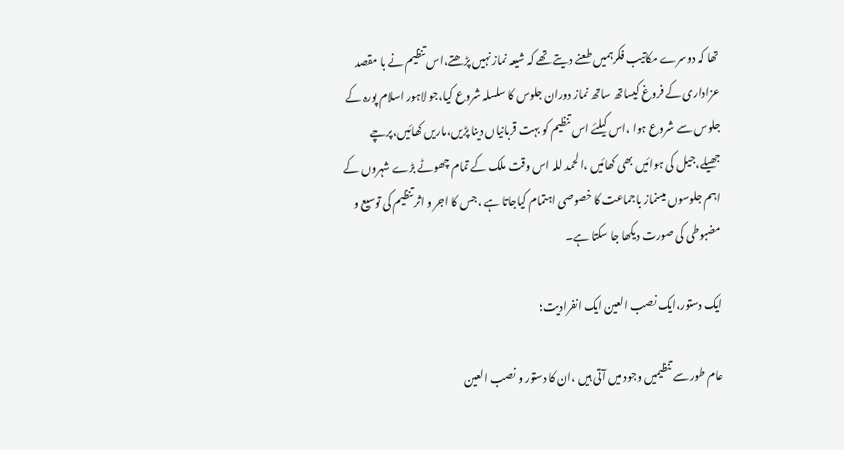تھا کہ دوسرے مکاتیب فکرہمیں طعنے دیتے تھے کہ شیعہ نماز نہیں پڑھتے،اس تنظیم نے با مقصد عزاداری کے فروغ کیساتھ ساتھ نماز دوران جلوس کا سلسلہ شروع کیا،جو لاہور اسلام پورہ کے جلوس سے شروع ہوا ،اس کیلئے اس تنظیم کو بہت قربانیاں دینا پڑیں،ماریں کھائیں،پرچے جھیلے،جیل کی ہوائیں بھی کھائیں ،الحمد للہ اس وقت ملک کے تمام چھوٹے بڑے شہروں کے اہم جلوسوں میںنماز باجماعت کا خصوصی اہتمام کیاجاتا ہے ،جس کا اجر و اثر تنظیم کی توسیع و مضبوطی کی صورت دیکھا جا سکتا ہے۔

ایک دستور،ایک نصب العین ایک انفرادیت؛

عام طور سے تنظیمیں وجود میں آتی ہیں ،ان کا دستور و نصب العین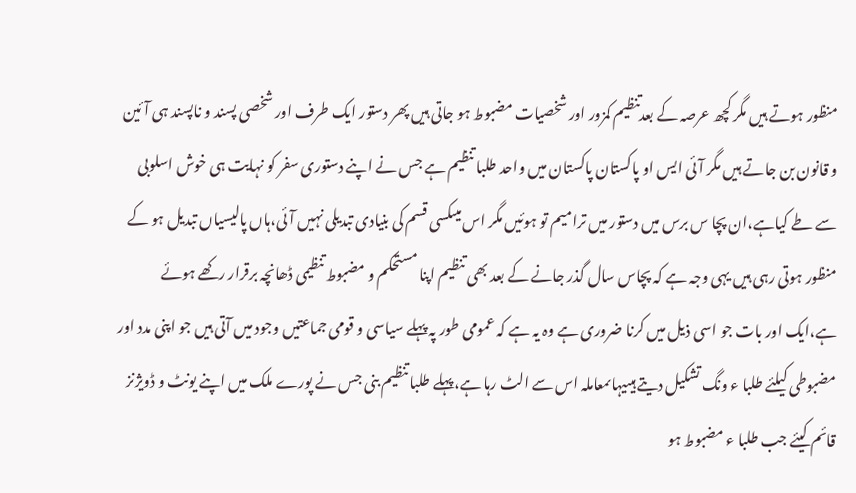منظور ہوتے ہیں مگر کچھ عرصہ کے بعدتنظیم کمزور اور شخصیات مضبوط ہو جاتی ہیں پھر دستور ایک طرف اور شخصی پسند و ناپسند ہی آئین و قانون بن جاتے ہیں مگر آئی ایس او پاکستان پاکستان میں واحد طلبا تنظیم ہے جس نے اپنے دستوری سفر کو نہایت ہی خوش اسلوبی سے طے کیاہے،ان پچا س برس میں دستور میں ترامیم تو ہوئیں مگر اس میںکسی قسم کی بنیادی تبدیلی نہیں آئی،ہاں پالیسیاں تبدیل ہو کے منظور ہوتی رہی ہیں یہی وجہ ہے کہ پچاس سال گذر جانے کے بعد بھی تنظیم اپنا مستحکم و مضبوط تنظیمی ڈھانچہ برقرار رکھے ہوئے ہے،ایک اور بات جو اسی ذیل میں کرنا ضروری ہے وہ یہ ہے کہ عمومی طور پہ پہلے سیاسی و قومی جماعتیں وجود میں آتی ہیں جو اپنی مدد اور مضبوطی کیلئے طلبا ء ونگ تشکیل دیتے ہیںیہاںمعاملہ اس سے الٹ رہا ہے،پہلے طلبا تنظیم بنی جس نے پورے ملک میں اپنے یونٹ و ڈویژنز قائم کیئے جب طلبا ء مضبوط ہو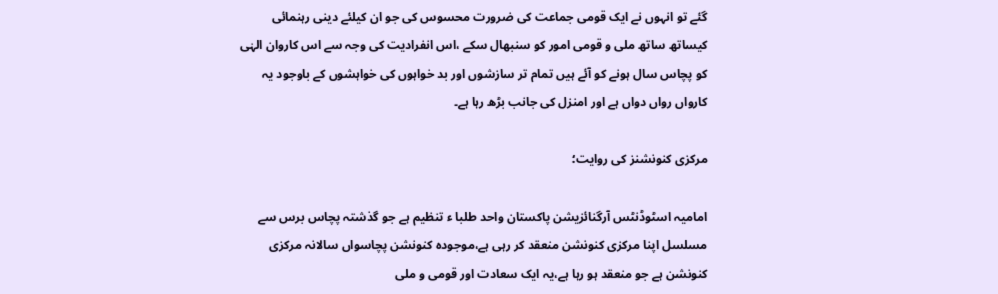گئے تو انہوں نے ایک قومی جماعت کی ضرورت محسوس کی جو ان کیلئے دینی رہنمائی کیساتھ ساتھ ملی و قومی امور کو سنبھال سکے ،اس انفرادیت کی وجہ سے اس کاروان الہٰی کو پچاس سال ہونے کو آئے ہیں تمام تر سازشوں اور بد خواہوں کی خواہشوں کے باوجود یہ کارواں رواں دواں ہے اور امنزل کی جانب بڑھ رہا ہے۔

مرکزی کنونشنز کی روایت؛

امامیہ اسٹوڈنٹس آرگنائزیشن پاکستان واحد طلبا ء تنظیم ہے جو گذشتہ پچاس برس سے مسلسل اپنا مرکزی کنونشن منعقد کر رہی ہے،موجودہ کنونشن پچاسواں سالانہ مرکزی کنونشن ہے جو منعقد ہو رہا ہے،یہ ایک سعادت اور قومی و ملی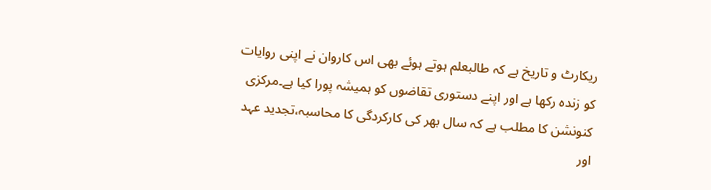ریکارٹ و تاریخ ہے کہ طالبعلم ہوتے ہوئے بھی اس کاروان نے اپنی روایات کو زندہ رکھا ہے اور اپنے دستوری تقاضوں کو ہمیشہ پورا کیا ہے۔مرکزی کنونشن کا مطلب ہے کہ سال بھر کی کارکردگی کا محاسبہ،تجدید عہد اور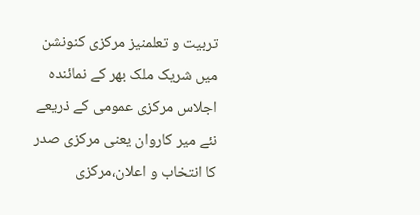تربیت و تعلمنیز مرکزی کنونشن میں شریک ملک بھر کے نمائندہ اجلاس مرکزی عمومی کے ذریعے نئے میر کاروان یعنی مرکزی صدر کا انتخاب و اعلان،مرکزی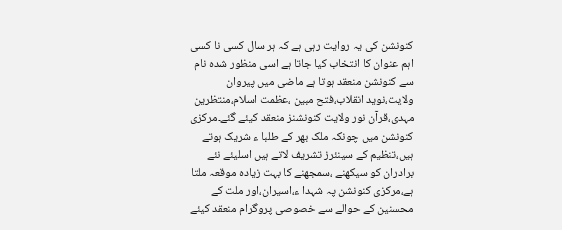کنونشن کی یہ روایت رہی ہے کہ ہر سال کسی نا کسی اہم عنوان کا انتخاب کیا جاتا ہے اسی منظور شدہ نام سے کنونشن منعقد ہوتا ہے ماضی میں پیروان ولایت،نوید انقلاب،فتح مبین ،عظمت اسلام،منتظرین مہدی،قرآن نور ولایت کنونشنز منعقد کیئے گئے۔مرکزی کنونشن میں چونکہ ملک بھر کے طلبا ء شریک ہوتے ہیں،تنظیم کے سینئرز تشریف لاتے ہیں اسلیئے نئے برادران کو سیکھنے ،سمجھنے کا بہت زیادہ موقعہ ملتا ہے،مرکزی کنونشن پہ شہدا ء،اسیران،اور ملت کے محسنین کے حوالے سے خصوصی پروگرام منعقد کیئے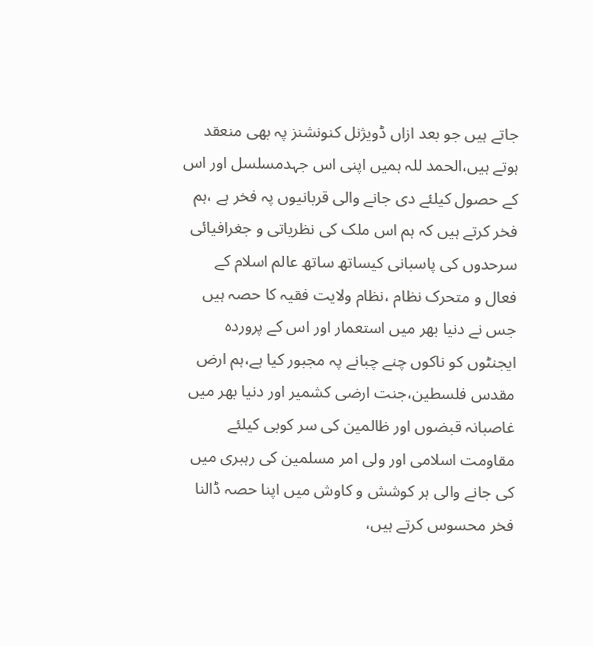جاتے ہیں جو بعد ازاں ڈویژنل کنونشنز پہ بھی منعقد ہوتے ہیں،الحمد للہ ہمیں اپنی اس جہدمسلسل اور اس کے حصول کیلئے دی جانے والی قربانیوں پہ فخر ہے ،ہم فخر کرتے ہیں کہ ہم اس ملک کی نظریاتی و جغرافیائی سرحدوں کی پاسبانی کیساتھ ساتھ عالم اسلام کے فعال و متحرک نظام ،نظام ولایت فقیہ کا حصہ ہیں جس نے دنیا بھر میں استعمار اور اس کے پروردہ ایجنٹوں کو ناکوں چنے چبانے پہ مجبور کیا ہے،ہم ارض مقدس فلسطین،جنت ارضی کشمیر اور دنیا بھر میں غاصبانہ قبضوں اور ظالمین کی سر کوبی کیلئے مقاومت اسلامی اور ولی امر مسلمین کی رہبری میں کی جانے والی ہر کوشش و کاوش میں اپنا حصہ ڈالنا فخر محسوس کرتے ہیں،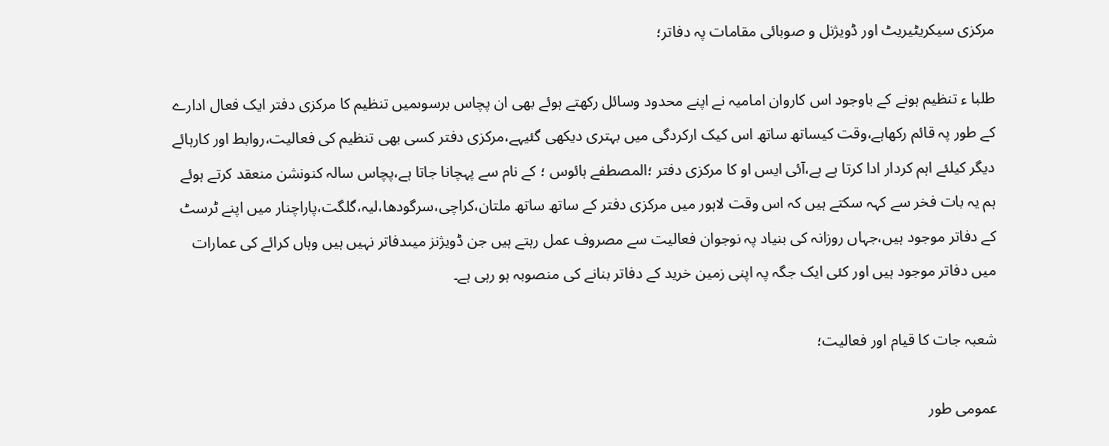مرکزی سیکریٹیریٹ اور ڈویژنل و صوبائی مقامات پہ دفاتر؛

طلبا ء تنظیم ہونے کے باوجود اس کاروان امامیہ نے اپنے محدود وسائل رکھتے ہوئے بھی ان پچاس برسوںمیں تنظیم کا مرکزی دفتر ایک فعال ادارے کے طور پہ قائم رکھاہے،وقت کیساتھ ساتھ اس کیک ارکردگی میں بہتری دیکھی گئیہے،مرکزی دفتر کسی بھی تنظیم کی فعالیت،روابط اور کارہائے دیگر کیلئے اہم کردار ادا کرتا ہے ہے،آئی ایس او کا مرکزی دفتر ؛المصطفے ہائوس ؛ کے نام سے پہچانا جاتا ہے،پچاس سالہ کنونشن منعقد کرتے ہوئے ہم یہ بات فخر سے کہہ سکتے ہیں کہ اس وقت لاہور میں مرکزی دفتر کے ساتھ ساتھ ملتان،کراچی،سرگودھا،لیہ،گلگت،پاراچنار میں اپنے ٹرسٹ کے دفاتر موجود ہیں،جہاں روزانہ کی بنیاد پہ نوجوان فعالیت سے مصروف عمل رہتے ہیں جن ڈویژنز میںدفاتر نہیں ہیں وہاں کرائے کی عمارات میں دفاتر موجود ہیں اور کئی ایک جگہ پہ اپنی زمین خرید کے دفاتر بنانے کی منصوبہ ہو رہی ہے۔

شعبہ جات کا قیام اور فعالیت؛

عمومی طور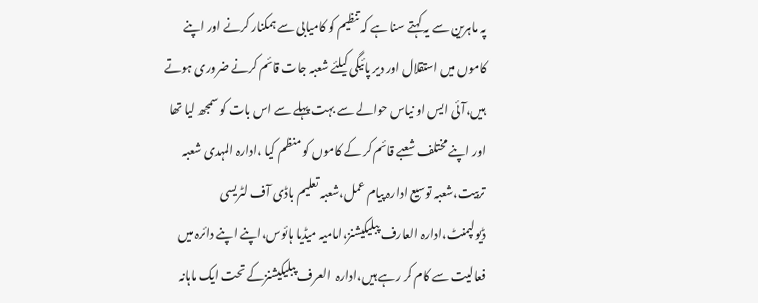پہ ماہرین سے یہ کہتے سنا ہے کہ تنظیم کو کامیابی سے ہمکنار کرنے اور اپنے کاموں میں استقلال اور دیر پائیگی کیلئے شعبہ جات قائم کرنے ضروری ہوتے ہیں،آئی ایس او نیاس حوالے سے بہت پہلے سے اس بات کو سمجھ لیا تھا اور اپنے مختلف شعبے قائم کر کے کاموں کو منظم کیا ،ادارہ المہدی شعبہ تربیت،شعبہ توسیع ادارہ پیام عمل،شعبہ تعلیم باڈی آف لٹریسی ڈیولپمنٹ،ادارہ العارف پبلیکیشنز،امامیہ میڈیا ہائوس،اپنے اپنے دائرہ میں فعالیت سے کام کر رہے ہیں،ادارہ  العرف پبلیکیشنزکے تحت ایک ماہانہ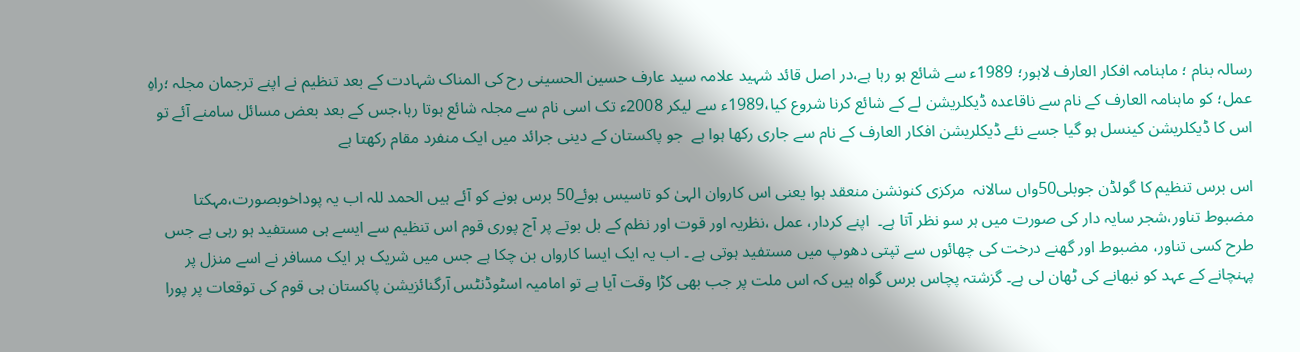رسالہ بنام ؛ ماہنامہ افکار العارف لاہور؛ 1989ء سے شائع ہو رہا ہے،در اصل قائد شہید علامہ سید عارف حسین الحسینی رح کی المناک شہادت کے بعد تنظیم نے اپنے ترجمان مجلہ ؛راہِ عمل؛ کو ماہنامہ العارف کے نام سے ناقاعدہ ڈیکلریشن لے کے شائع کرنا شروع کیا،1989ء سے لیکر 2008ء تک اسی نام سے مجلہ شائع ہوتا رہا،جس کے بعد بعض مسائل سامنے آئے تو اس کا ڈیکلریشن کینسل ہو گیا جسے نئے ڈیکلریشن افکار العارف کے نام سے جاری رکھا ہوا ہے  جو پاکستان کے دینی جرائد میں ایک منفرد مقام رکھتا ہے

اس برس تنظیم کا گولڈن جوبلی50واں سالانہ  مرکزی کنونشن منعقد ہوا یعنی اس کاروان الہیٰ کو تاسیس ہوئے50 برس ہونے کو آئے ہیں الحمد للہ اب یہ پوداخوبصورت،مہکتا مضبوط تناور،شجر سایہ دار کی صورت میں ہر سو نظر آتا ہے۔  اپنے کردار، عمل ،نظریہ اور قوت اور نظم کے بل بوتے پر آج پوری قوم اس تنظیم سے ایسے ہی مستفید ہو رہی ہے جس طرح کسی تناور، مضبوط اور گھنے درخت کی چھائوں سے تپتی دھوپ میں مستفید ہوتی ہے ۔ اب یہ ایک ایسا کارواں بن چکا ہے جس میں شریک ہر ایک مسافر نے اسے منزل پر پہنچانے کے عہد کو نبھانے کی ٹھان لی ہے۔ گزشتہ پچاس برس گواہ ہیں کہ اس ملت پر جب بھی کڑا وقت آیا ہے تو امامیہ اسٹوڈنٹس آرگنائزیشن پاکستان ہی قوم کی توقعات پر پورا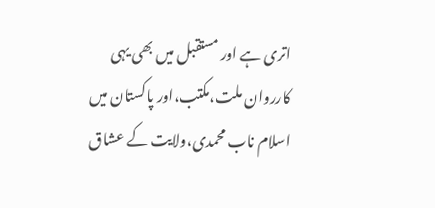اتری ہے اور مستقبل میں بھی یہی کارروان ملت،مکتب،اور پاکستان میں اسلام ناب محمدی،ولایت کے عشاق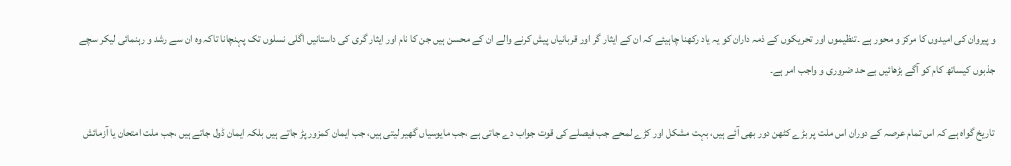و پیروان کی امیدوں کا مرکز و محور ہے ۔تنظیموں اور تحریکوں کے ذمہ داران کو یہ یاد رکھنا چاہیئے کہ ان کے ایثار گر اور قربانیاں پیش کرنے والے ان کے محسن ہیں جن کا نام اور ایثار گری کی داستانیں اگلی نسلوں تک پہنچانا تاکہ وہ ان سے رشد و رہنمائی لیکر سچے جذبوں کیساتھ کام کو آگے بڑھائیں بے حد ضروری و واجب امر ہے۔

تاریخ گواہ ہے کہ اس تمام عرصہ کے دوران اس ملت پر بڑے کٹھن دور بھی آئے ہیں، بہت مشکل اور کڑے لمحے جب فیصلے کی قوت جواب دے جاتی ہے ،جب مایوسیاں گھیر لیتی ہیں، جب ایمان کمزور پڑ جاتے ہیں بلکہ ایمان ڈول جاتے ہیں ،جب ملت امتحان یا آزمائش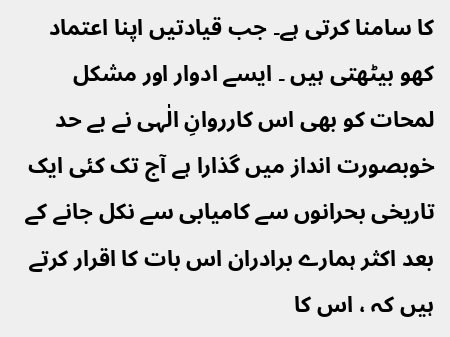کا سامنا کرتی ہے۔ جب قیادتیں اپنا اعتماد کھو بیٹھتی ہیں ۔ ایسے ادوار اور مشکل لمحات کو بھی اس کارروانِ الٰہی نے بے حد خوبصورت انداز میں گذارا ہے آج تک کئی ایک تاریخی بحرانوں سے کامیابی سے نکل جانے کے بعد اکثر ہمارے برادران اس بات کا اقرار کرتے ہیں کہ ، اس کا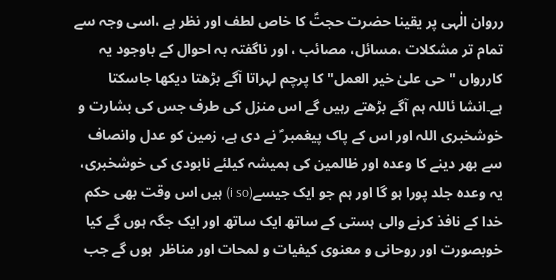رروان الٰہی پر یقینا حضرت حجتؑ کا خاص لطف اور نظر ہے ،اسی وجہ سے تمام تر مشکلات ،مسائل، مصائب ، اور ناگفتہ بہ احوال کے باوجود یہ کاررواں " حی علیٰ خیر العمل" کا پرچم لہراتا آگے بڑھتا دیکھا جاسکتا ہے۔انشا ئاللہ ہم آگے بڑھتے رہیں گے اس منزل کی طرف جس کی بشارت و خوشخبری اللہ اور اس کے پاک پیغمبر ؐ نے دی ہے، زمین کو عدل وانصاف سے بھر دینے کا وعدہ اور ظالمین کی ہمیشہ کیلئے نابودی کی خوشخبری، یہ وعدہ جلد پورا ہو گا اور ہم جو ایک جیسے(i so) ہیں اس وقت بھی حکم خدا کے نافذ کرنے والی ہستی کے ساتھ ایک ساتھ اور ایک جگہ ہوں گے کیا خوبصورت اور روحانی و معنوی کیفیات و لمحات اور مناظر  ہوں گے جب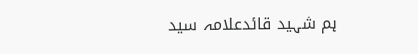ہم شہید قائدعلامہ سید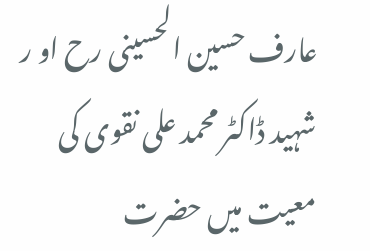عارف حسین الحسینی رح او ر شہید ڈاکٹر محمد علی نقوی کی معیت میں حضرت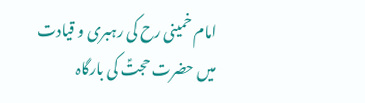امام خمینی رح کی رہبری و قیادت میں حضرت حجتؑ کی بارگاہ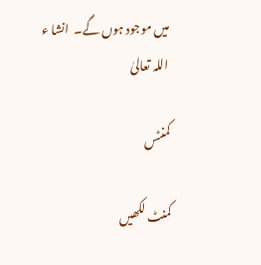میں موجود ہوں گے۔  انشا ء اللہ تعالیٰ

کمنٹس

کمنٹ لکھیں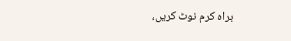براہ کرم نوٹ کریں،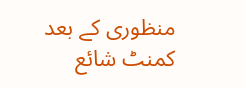منظوری کے بعد کمنٹ شائع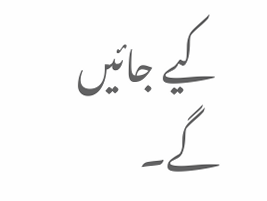کیے جائیں گے۔